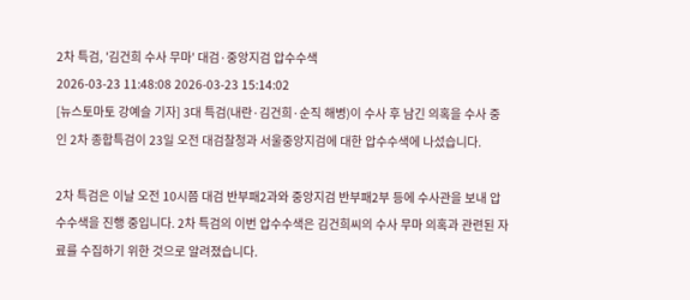2차 특검, '김건희 수사 무마' 대검·중앙지검 압수수색
2026-03-23 11:48:08 2026-03-23 15:14:02
[뉴스토마토 강예슬 기자] 3대 특검(내란·김건희·순직 해병)이 수사 후 남긴 의혹을 수사 중인 2차 종합특검이 23일 오전 대검찰청과 서울중앙지검에 대한 압수수색에 나섰습니다.

2차 특검은 이날 오전 10시쯤 대검 반부패2과와 중앙지검 반부패2부 등에 수사관을 보내 압수수색을 진행 중입니다. 2차 특검의 이번 압수수색은 김건희씨의 수사 무마 의혹과 관련된 자료를 수집하기 위한 것으로 알려졌습니다.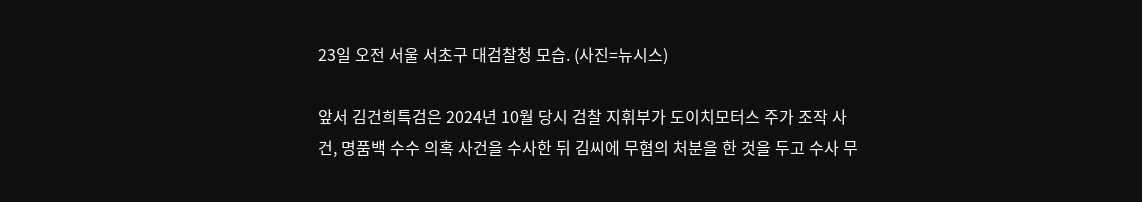23일 오전 서울 서초구 대검찰청 모습. (사진=뉴시스)

앞서 김건희특검은 2024년 10월 당시 검찰 지휘부가 도이치모터스 주가 조작 사건, 명품백 수수 의혹 사건을 수사한 뒤 김씨에 무혐의 처분을 한 것을 두고 수사 무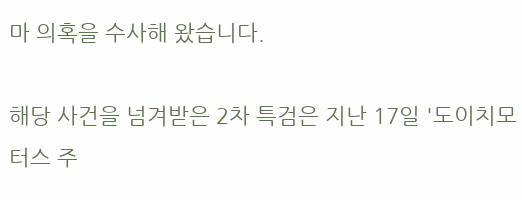마 의혹을 수사해 왔습니다.

해당 사건을 넘겨받은 2차 특검은 지난 17일 '도이치모터스 주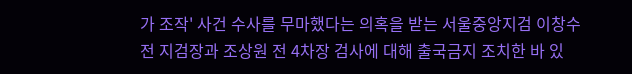가 조작' 사건 수사를 무마했다는 의혹을 받는 서울중앙지검 이창수 전 지검장과 조상원 전 4차장 검사에 대해 출국금지 조치한 바 있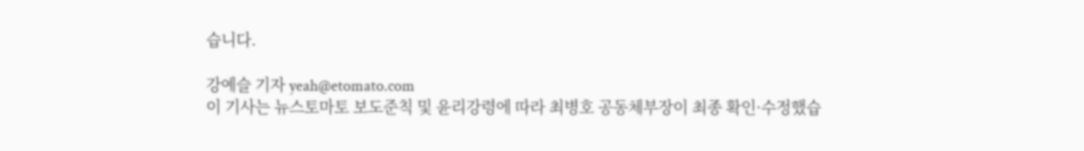습니다.

강예슬 기자 yeah@etomato.com
이 기사는 뉴스토마토 보도준칙 및 윤리강령에 따라 최병호 공동체부장이 최종 확인·수정했습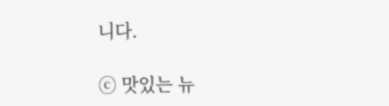니다.

ⓒ 맛있는 뉴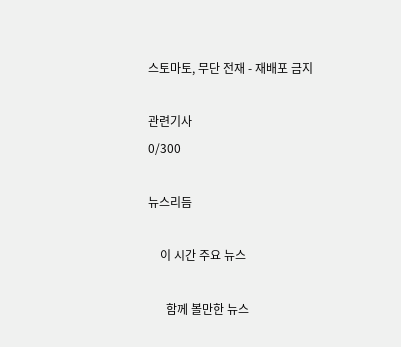스토마토, 무단 전재 - 재배포 금지

관련기사
0/300

뉴스리듬

    이 시간 주요 뉴스

      함께 볼만한 뉴스